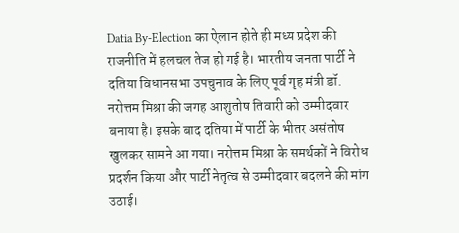Datia By-Election का ऐलान होते ही मध्य प्रदेश की राजनीति में हलचल तेज हो गई है। भारतीय जनता पार्टी ने दतिया विधानसभा उपचुनाव के लिए पूर्व गृह मंत्री डॉ. नरोत्तम मिश्रा की जगह आशुतोष तिवारी को उम्मीदवार बनाया है। इसके बाद दतिया में पार्टी के भीतर असंतोष खुलकर सामने आ गया। नरोत्तम मिश्रा के समर्थकों ने विरोध प्रदर्शन किया और पार्टी नेतृत्व से उम्मीदवार बदलने की मांग उठाई।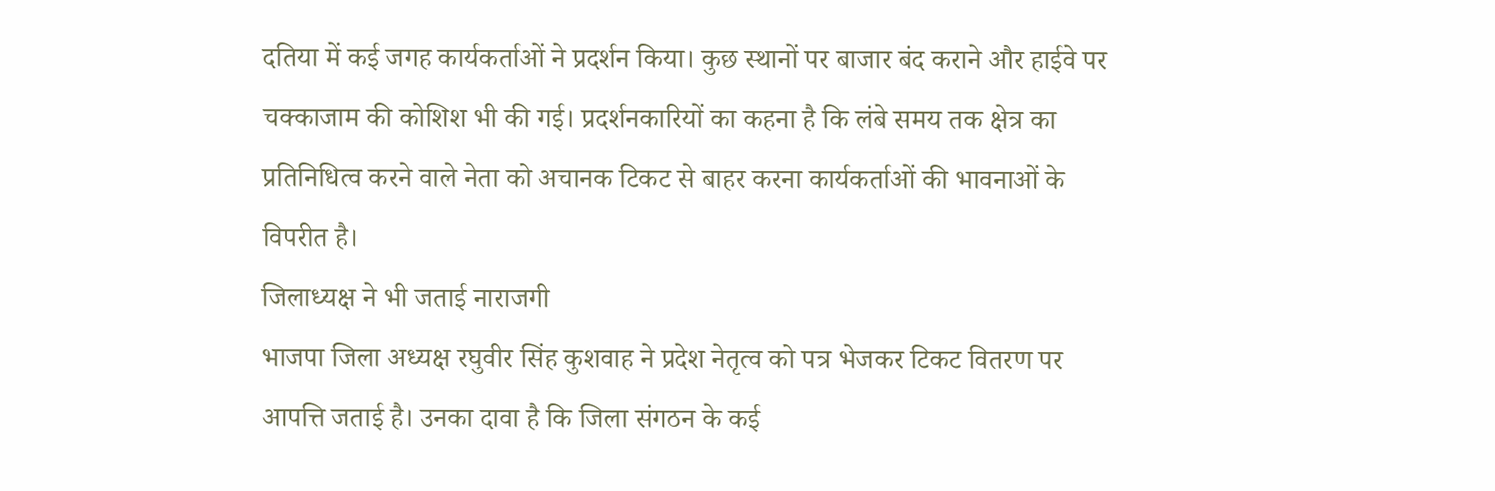दतिया में कई जगह कार्यकर्ताओं ने प्रदर्शन किया। कुछ स्थानों पर बाजार बंद कराने और हाईवे पर चक्काजाम की कोशिश भी की गई। प्रदर्शनकारियों का कहना है कि लंबे समय तक क्षेत्र का प्रतिनिधित्व करने वाले नेता को अचानक टिकट से बाहर करना कार्यकर्ताओं की भावनाओं के विपरीत है।
जिलाध्यक्ष ने भी जताई नाराजगी
भाजपा जिला अध्यक्ष रघुवीर सिंह कुशवाह ने प्रदेश नेतृत्व को पत्र भेजकर टिकट वितरण पर आपत्ति जताई है। उनका दावा है कि जिला संगठन के कई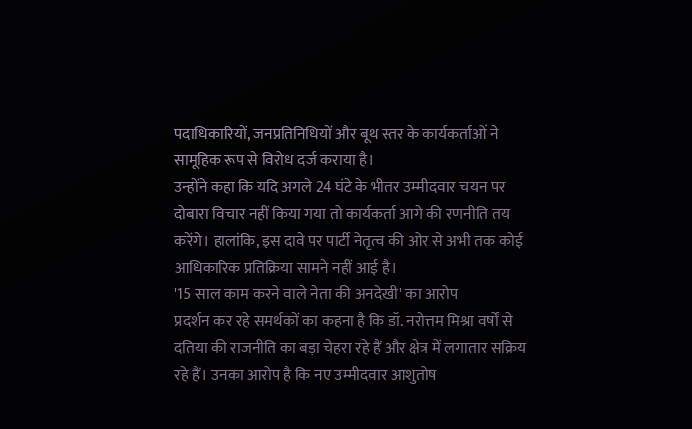पदाधिकारियों, जनप्रतिनिधियों और बूथ स्तर के कार्यकर्ताओं ने सामूहिक रूप से विरोध दर्ज कराया है।
उन्होंने कहा कि यदि अगले 24 घंटे के भीतर उम्मीदवार चयन पर दोबारा विचार नहीं किया गया तो कार्यकर्ता आगे की रणनीति तय करेंगे। हालांकि, इस दावे पर पार्टी नेतृत्व की ओर से अभी तक कोई आधिकारिक प्रतिक्रिया सामने नहीं आई है।
'15 साल काम करने वाले नेता की अनदेखी' का आरोप
प्रदर्शन कर रहे समर्थकों का कहना है कि डॉ. नरोत्तम मिश्रा वर्षों से दतिया की राजनीति का बड़ा चेहरा रहे हैं और क्षेत्र में लगातार सक्रिय रहे हैं। उनका आरोप है कि नए उम्मीदवार आशुतोष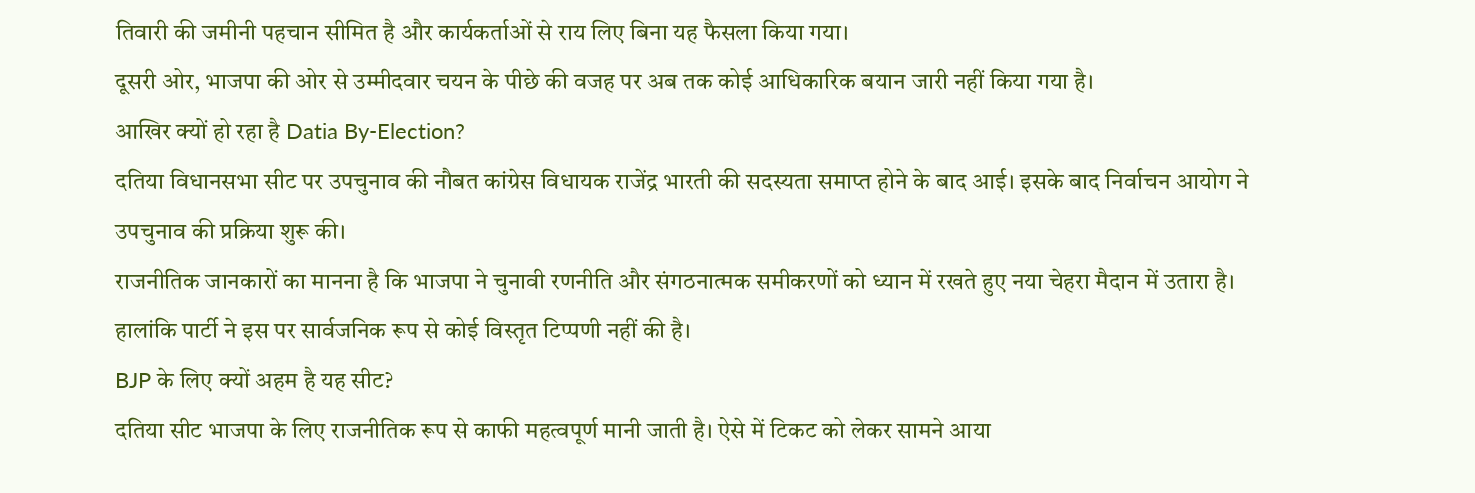तिवारी की जमीनी पहचान सीमित है और कार्यकर्ताओं से राय लिए बिना यह फैसला किया गया।
दूसरी ओर, भाजपा की ओर से उम्मीदवार चयन के पीछे की वजह पर अब तक कोई आधिकारिक बयान जारी नहीं किया गया है।
आखिर क्यों हो रहा है Datia By-Election?
दतिया विधानसभा सीट पर उपचुनाव की नौबत कांग्रेस विधायक राजेंद्र भारती की सदस्यता समाप्त होने के बाद आई। इसके बाद निर्वाचन आयोग ने उपचुनाव की प्रक्रिया शुरू की।
राजनीतिक जानकारों का मानना है कि भाजपा ने चुनावी रणनीति और संगठनात्मक समीकरणों को ध्यान में रखते हुए नया चेहरा मैदान में उतारा है। हालांकि पार्टी ने इस पर सार्वजनिक रूप से कोई विस्तृत टिप्पणी नहीं की है।
BJP के लिए क्यों अहम है यह सीट?
दतिया सीट भाजपा के लिए राजनीतिक रूप से काफी महत्वपूर्ण मानी जाती है। ऐसे में टिकट को लेकर सामने आया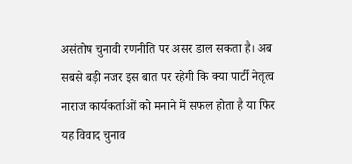असंतोष चुनावी रणनीति पर असर डाल सकता है। अब सबसे बड़ी नजर इस बात पर रहेगी कि क्या पार्टी नेतृत्व नाराज कार्यकर्ताओं को मनाने में सफल होता है या फिर यह विवाद चुनाव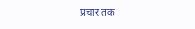प्रचार तक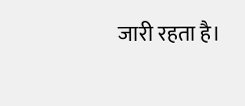जारी रहता है।